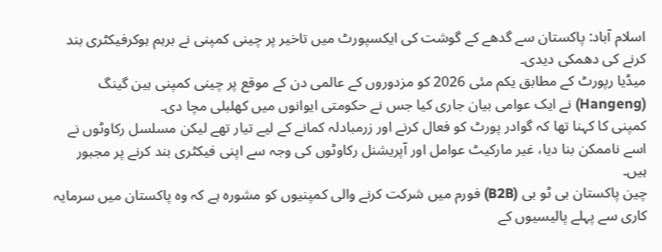اسلام آباد: پاکستان سے گدھے کے گوشت کی ایکسپورٹ میں تاخیر پر چینی کمپنی نے برہم ہوکرفیکٹری بند کرنے کی دھمکی دیدی۔
میڈیا رپورٹ کے مطابق یکم مئی 2026 کو مزدوروں کے عالمی دن کے موقع پر چینی کمپنی ہین گینگ (Hangeng) نے ایک عوامی بیان جاری کیا جس نے حکومتی ایوانوں میں کھلبلی مچا دی۔
کمپنی کا کہنا تھا کہ گوادر پورٹ کو فعال کرنے اور زرمبادلہ کمانے کے لیے تیار تھے لیکن مسلسل رکاوٹوں نے اسے ناممکن بنا دیا، غیر مارکیٹ عوامل اور آپریشنل رکاوٹوں کی وجہ سے اپنی فیکٹری بند کرنے پر مجبور ہیں۔
چین پاکستان بی ٹو بی (B2B) فورم میں شرکت کرنے والی کمپنیوں کو مشورہ ہے کہ وہ پاکستان میں سرمایہ کاری سے پہلے پالیسیوں کے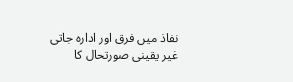نفاذ میں فرق اور ادارہ جاتی غیر یقینی صورتحال کا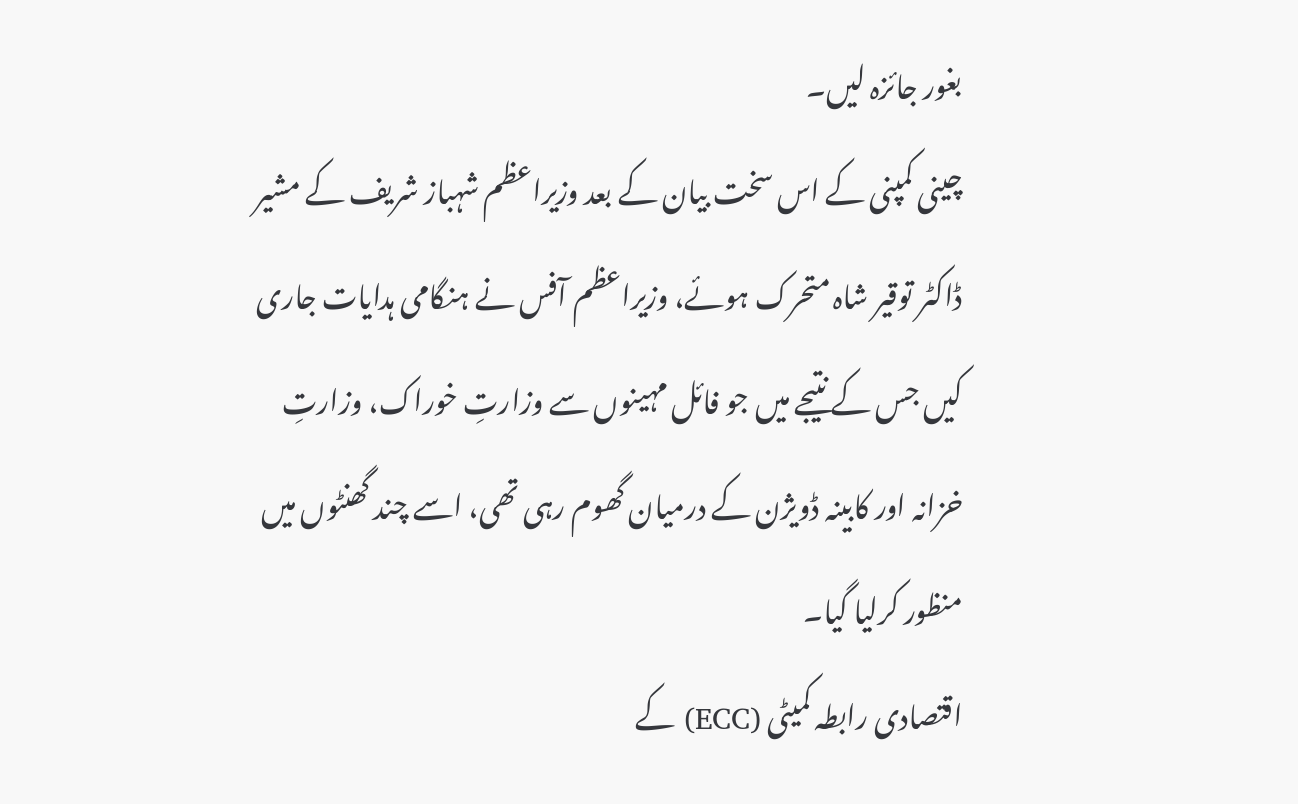بغور جائزہ لیں۔
چینی کمپنی کے اس سخت بیان کے بعد وزیراعظم شہباز شریف کے مشیر ڈاکٹر توقیر شاہ متحرک ہوئے، وزیراعظم آفس نے ہنگامی ہدایات جاری کیں جس کے نتیجے میں جو فائل مہینوں سے وزارتِ خوراک، وزارتِ خزانہ اور کابینہ ڈویژن کے درمیان گھوم رہی تھی، اسے چند گھنٹوں میں منظور کرلیا گیا۔
اقتصادی رابطہ کمیٹی (ECC) کے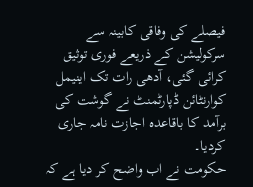فیصلے کی وفاقی کابینہ سے سرکولیشن کے ذریعے فوری توثیق کرائی گئی، آدھی رات تک اینیمل کوارنٹائن ڈپارٹمنٹ نے گوشت کی برآمد کا باقاعدہ اجازت نامہ جاری کردیا۔
حکومت نے اب واضح کر دیا ہے کہ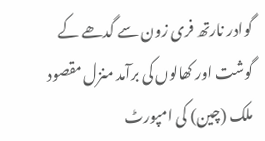گوادر نارتھ فری زون سے گدھے کے گوشت اور کھالوں کی برآمد منزل مقصود ملک (چین) کی امپورٹ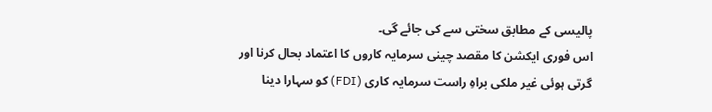پالیسی کے مطابق سختی سے کی جائے گی۔
اس فوری ایکشن کا مقصد چینی سرمایہ کاروں کا اعتماد بحال کرنا اور گرتی ہوئی غیر ملکی براہِ راست سرمایہ کاری (FDI) کو سہارا دینا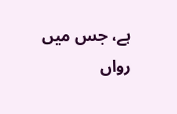ہے، جس میں رواں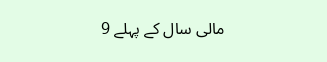مالی سال کے پہلے 9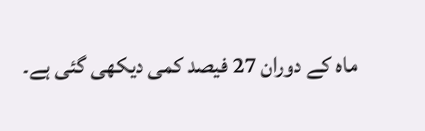ماہ کے دوران 27 فیصد کمی دیکھی گئی ہے۔